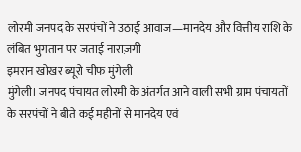लोरमी जनपद के सरपंचों ने उठाई आवाज—मानदेय और वित्तीय राशि के लंबित भुगतान पर जताई नाराज़गी
इमरान खोखर ब्यूरो चीफ मुंगेली
मुंगेली। जनपद पंचायत लोरमी के अंतर्गत आने वाली सभी ग्राम पंचायतों के सरपंचों ने बीते कई महीनों से मानदेय एवं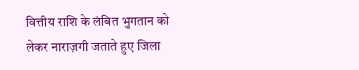वित्तीय राशि के लंबित भुगतान को लेकर नाराज़गी जताते हुए जिला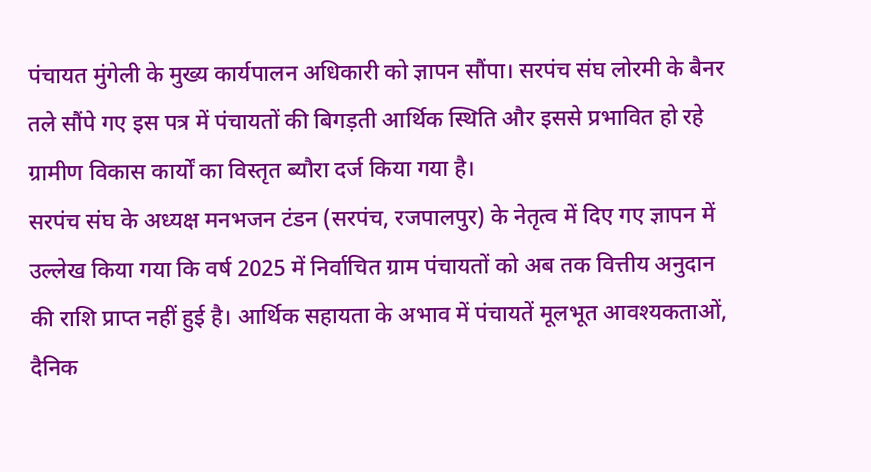पंचायत मुंगेली के मुख्य कार्यपालन अधिकारी को ज्ञापन सौंपा। सरपंच संघ लोरमी के बैनर तले सौंपे गए इस पत्र में पंचायतों की बिगड़ती आर्थिक स्थिति और इससे प्रभावित हो रहे ग्रामीण विकास कार्यों का विस्तृत ब्यौरा दर्ज किया गया है।
सरपंच संघ के अध्यक्ष मनभजन टंडन (सरपंच, रजपालपुर) के नेतृत्व में दिए गए ज्ञापन में उल्लेख किया गया कि वर्ष 2025 में निर्वाचित ग्राम पंचायतों को अब तक वित्तीय अनुदान की राशि प्राप्त नहीं हुई है। आर्थिक सहायता के अभाव में पंचायतें मूलभूत आवश्यकताओं, दैनिक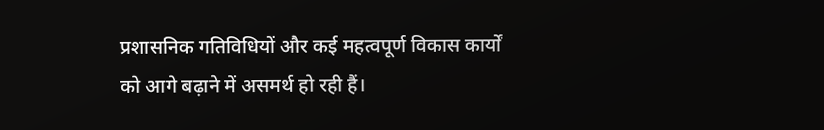प्रशासनिक गतिविधियों और कई महत्वपूर्ण विकास कार्यों को आगे बढ़ाने में असमर्थ हो रही हैं।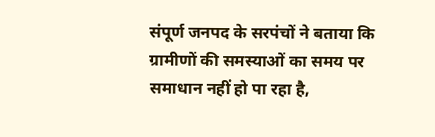संपूर्ण जनपद के सरपंचों ने बताया कि ग्रामीणों की समस्याओं का समय पर समाधान नहीं हो पा रहा है,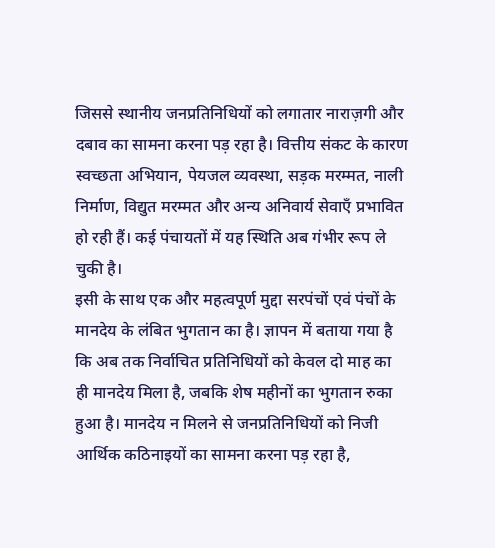जिससे स्थानीय जनप्रतिनिधियों को लगातार नाराज़गी और दबाव का सामना करना पड़ रहा है। वित्तीय संकट के कारण स्वच्छता अभियान, पेयजल व्यवस्था, सड़क मरम्मत, नाली निर्माण, विद्युत मरम्मत और अन्य अनिवार्य सेवाएँ प्रभावित हो रही हैं। कई पंचायतों में यह स्थिति अब गंभीर रूप ले चुकी है।
इसी के साथ एक और महत्वपूर्ण मुद्दा सरपंचों एवं पंचों के मानदेय के लंबित भुगतान का है। ज्ञापन में बताया गया है कि अब तक निर्वाचित प्रतिनिधियों को केवल दो माह का ही मानदेय मिला है, जबकि शेष महीनों का भुगतान रुका हुआ है। मानदेय न मिलने से जनप्रतिनिधियों को निजी आर्थिक कठिनाइयों का सामना करना पड़ रहा है,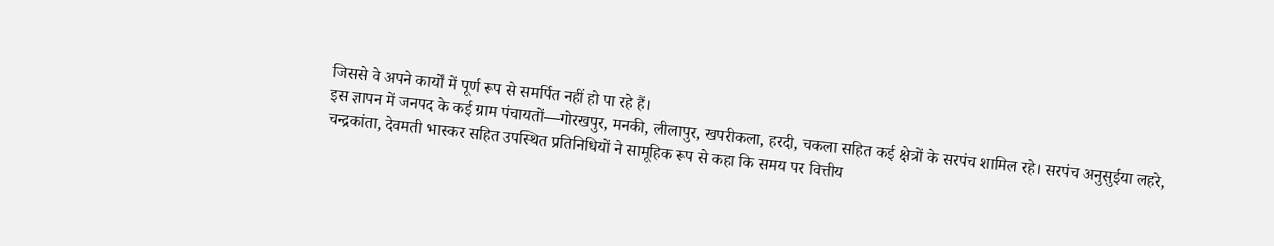जिससे वे अपने कार्यों में पूर्ण रूप से समर्पित नहीं हो पा रहे हैं।
इस ज्ञापन में जनपद के कई ग्राम पंचायतों—गोरखपुर, मनकी, लीलापुर, खपरीकला, हरदी, चकला सहित कई क्षेत्रों के सरपंच शामिल रहे। सरपंच अनुसुईया लहरे, चन्द्रकांता, देवमती भास्कर सहित उपस्थित प्रतिनिधियों ने सामूहिक रूप से कहा कि समय पर वित्तीय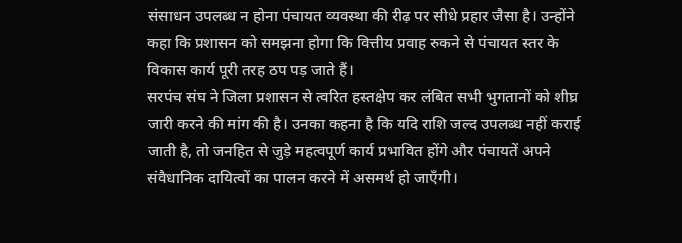संसाधन उपलब्ध न होना पंचायत व्यवस्था की रीढ़ पर सीधे प्रहार जैसा है। उन्होंने कहा कि प्रशासन को समझना होगा कि वित्तीय प्रवाह रुकने से पंचायत स्तर के विकास कार्य पूरी तरह ठप पड़ जाते हैं।
सरपंच संघ ने जिला प्रशासन से त्वरित हस्तक्षेप कर लंबित सभी भुगतानों को शीघ्र जारी करने की मांग की है। उनका कहना है कि यदि राशि जल्द उपलब्ध नहीं कराई जाती है, तो जनहित से जुड़े महत्वपूर्ण कार्य प्रभावित होंगे और पंचायतें अपने संवैधानिक दायित्वों का पालन करने में असमर्थ हो जाएँगी।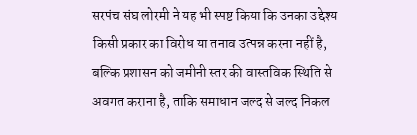सरपंच संघ लोरमी ने यह भी स्पष्ट किया कि उनका उद्देश्य किसी प्रकार का विरोध या तनाव उत्पन्न करना नहीं है, बल्कि प्रशासन को जमीनी स्तर की वास्तविक स्थिति से अवगत कराना है, ताकि समाधान जल्द से जल्द निकल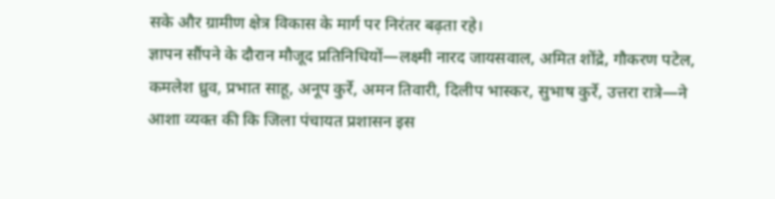सके और ग्रामीण क्षेत्र विकास के मार्ग पर निरंतर बढ़ता रहे।
ज्ञापन सौंपने के दौरान मौजूद प्रतिनिधियों—लक्ष्मी नारद जायसवाल, अमित शोंद्रे, गौकरण पटेल, कमलेश ध्रुव, प्रभात साहू, अनूप कुर्रे, अमन तिवारी, दिलीप भास्कर, सुभाष कुर्रे, उत्तरा रात्रे—ने आशा व्यक्त की कि जिला पंचायत प्रशासन इस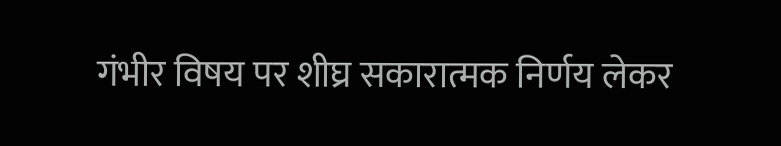गंभीर विषय पर शीघ्र सकारात्मक निर्णय लेकर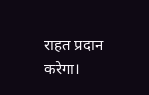राहत प्रदान करेगा।